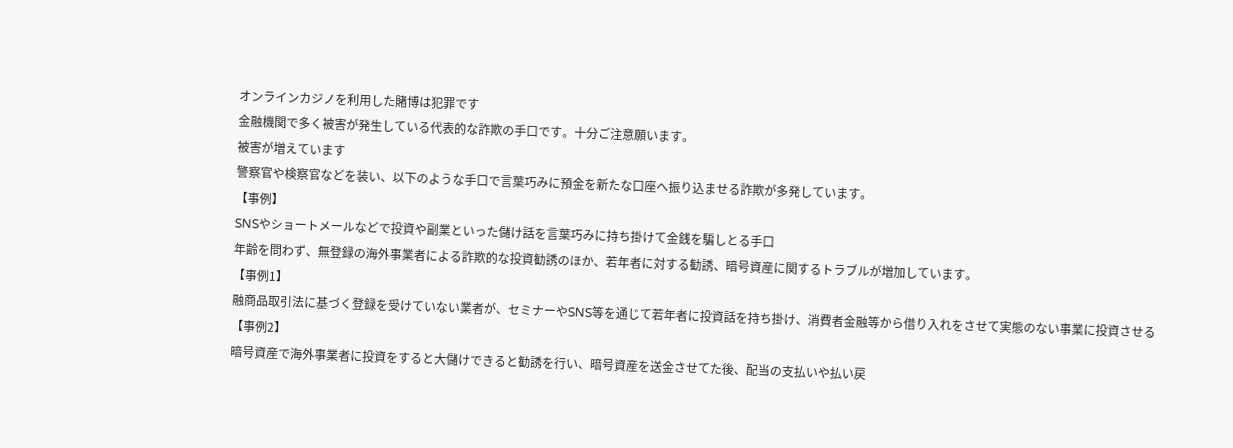オンラインカジノを利用した賭博は犯罪です
金融機関で多く被害が発生している代表的な詐欺の手口です。十分ご注意願います。
被害が増えています
警察官や検察官などを装い、以下のような手口で言葉巧みに預金を新たな口座へ振り込ませる詐欺が多発しています。
【事例】
SNSやショートメールなどで投資や副業といった儲け話を言葉巧みに持ち掛けて金銭を騙しとる手口
年齢を問わず、無登録の海外事業者による詐欺的な投資勧誘のほか、若年者に対する勧誘、暗号資産に関するトラブルが増加しています。
【事例1】
融商品取引法に基づく登録を受けていない業者が、セミナーやSNS等を通じて若年者に投資話を持ち掛け、消費者金融等から借り入れをさせて実態のない事業に投資させる
【事例2】
暗号資産で海外事業者に投資をすると大儲けできると勧誘を行い、暗号資産を送金させてた後、配当の支払いや払い戻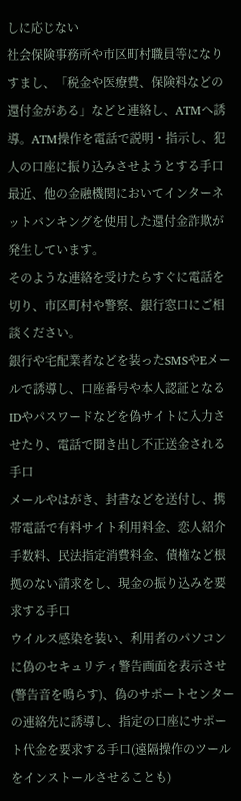しに応じない
社会保険事務所や市区町村職員等になりすまし、「税金や医療費、保険料などの還付金がある」などと連絡し、ATMへ誘導。ATM操作を電話で説明・指示し、犯人の口座に振り込みさせようとする手口
最近、他の金融機関においてインターネットバンキングを使用した還付金詐欺が発生しています。
そのような連絡を受けたらすぐに電話を切り、市区町村や警察、銀行窓口にご相談ください。
銀行や宅配業者などを装ったSMSやEメールで誘導し、口座番号や本人認証となるIDやパスワードなどを偽サイトに入力させたり、電話で聞き出し不正送金される手口
メールやはがき、封書などを送付し、携帯電話で有料サイト利用料金、恋人紹介手数料、民法指定消費料金、債権など根拠のない請求をし、現金の振り込みを要求する手口
ウイルス感染を装い、利用者のパソコンに偽のセキュリティ警告画面を表示させ(警告音を鳴らす)、偽のサポートセンターの連絡先に誘導し、指定の口座にサポート代金を要求する手口(遠隔操作のツールをインストールさせることも)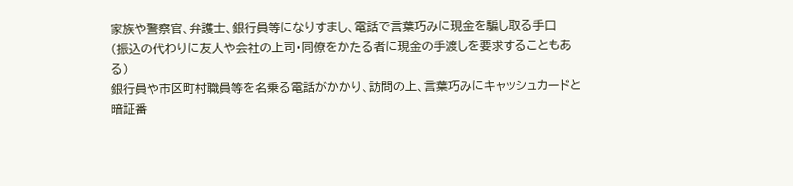家族や警察官、弁護士、銀行員等になりすまし、電話で言葉巧みに現金を騙し取る手口
(振込の代わりに友人や会社の上司・同僚をかたる者に現金の手渡しを要求することもある)
銀行員や市区町村職員等を名乗る電話がかかり、訪問の上、言葉巧みにキャッシュカードと暗証番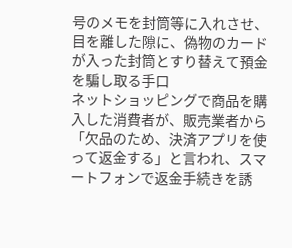号のメモを封筒等に入れさせ、目を離した隙に、偽物のカードが入った封筒とすり替えて預金を騙し取る手口
ネットショッピングで商品を購入した消費者が、販売業者から「欠品のため、決済アプリを使って返金する」と言われ、スマートフォンで返金手続きを誘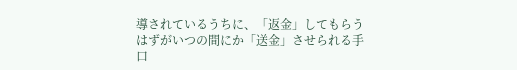導されているうちに、「返金」してもらうはずがいつの間にか「送金」させられる手口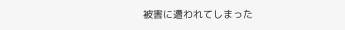被害に遭われてしまった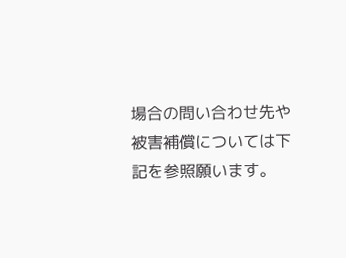場合の問い合わせ先や被害補償については下記を参照願います。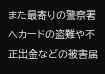また最寄りの警察署へカードの盗難や不正出金などの被害届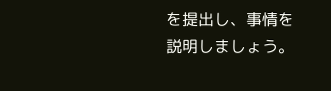を提出し、事情を説明しましょう。